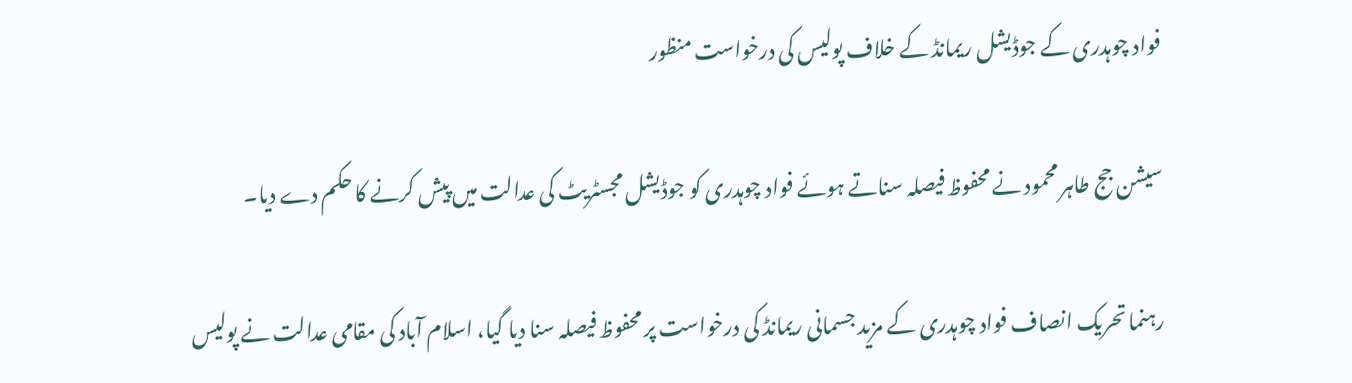فواد چوہدری کے جوڈیشل ریمانڈ کے خلاف پولیس کی درخواست منظور

سیشن جج طاہر محمود نے محفوظ فیصلہ سناتے ہوئے فواد چوہدری کو جوڈیشل مجسٹریٹ کی عدالت میں پیش کرنے کا حکم دے دیا۔

رہنما تحریک انصاف فواد چوہدری کے مزید جسمانی ریمانڈ کی درخواست پر محفوظ فیصلہ سنا دیا گیا، اسلام آباد کی مقامی عدالت نے پولیس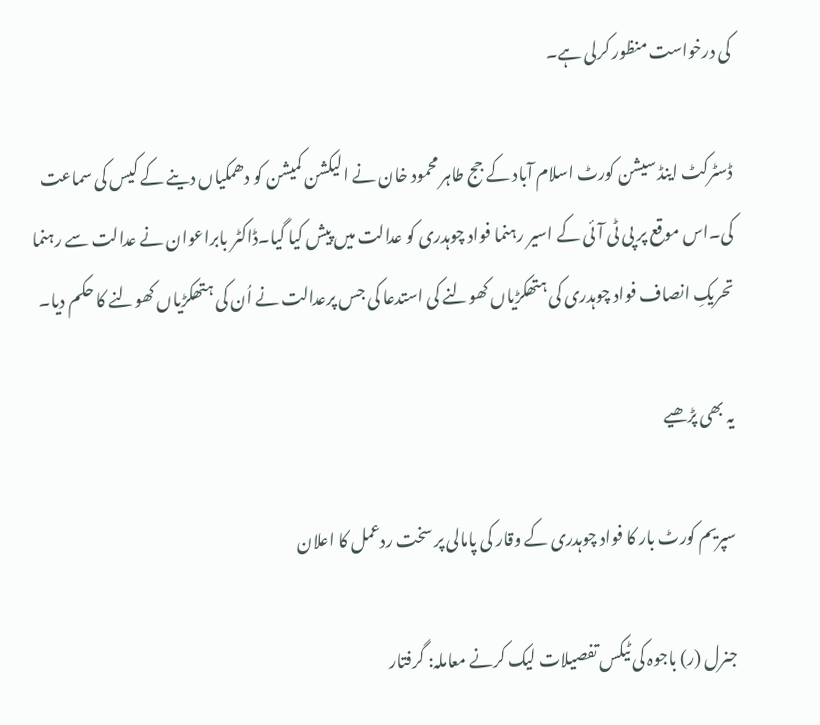کی درخواست منظور کرلی ہے۔

ڈسٹرکٹ اینڈ سیشن کورٹ اسلام آباد کے جج طاہر محمود خان نے الیکشن کمیشن کو دھمکیاں دینے کے کیس کی سماعت کی۔اس موقع پر پی ٹی آئی کے اسیر رہنما فواد چوہدری کو عدالت میں پیش کیا گیا۔ڈاکٹر بابراعوان نے عدالت سے رہنما تحریکِ انصاف فواد چوہدری کی ہتھکڑیاں کھولنے کی استدعا کی جس پرعدالت نے اُن کی ہتھکڑیاں کھولنے کا حکم دیا۔

یہ بھی پڑھیے

سپریم کورٹ بار کا فواد چوہدری کے وقار کی پامالی پر سخت ردعمل کا اعلان

جنرل (ر) باجوہ کی ٹیکس تفصیلات لیک کرنے معاملہ: گرفتار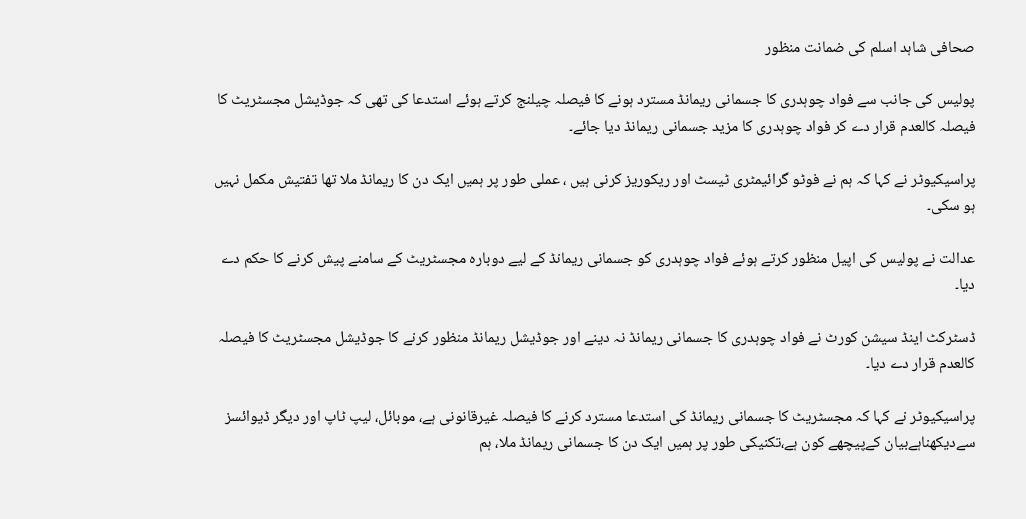صحافی شاہد اسلم کی ضمانت منظور

پولیس کی جانب سے فواد چوہدری کا جسمانی ریمانڈ مسترد ہونے کا فیصلہ چیلنج کرتے ہوئے استدعا کی تھی کہ جوڈیشل مجسٹریٹ کا فیصلہ کالعدم قرار دے کر فواد چوہدری کا مزید جسمانی ریمانڈ دیا جائے۔

پراسیکیوٹر نے کہا کہ ہم نے فوٹو گرائیمٹری ٹیسٹ اور ریکوریز کرنی ہیں ، عملی طور پر ہمیں ایک دن کا ریمانڈ ملا تھا تفتیش مکمل نہیں ہو سکی۔

عدالت نے پولیس کی اپیل منظور کرتے ہوئے فواد چوہدری کو جسمانی ریمانڈ کے لیے دوبارہ مجسٹریٹ کے سامنے پیش کرنے کا حکم دے دیا۔

ڈسٹرکٹ اینڈ سیشن کورٹ نے فواد چوہدری کا جسمانی ریمانڈ نہ دینے اور جوڈیشل ریمانڈ منظور کرنے کا جوڈیشل مجسٹریٹ کا فیصلہ کالعدم قرار دے دیا۔

پراسیکیوٹر نے کہا کہ مجسٹریٹ کا جسمانی ریمانڈ کی استدعا مسترد کرنے کا فیصلہ غیرقانونی ہے، موبائل، لیپ ٹاپ اور دیگر ڈیوائسز سےدیکھناہےبیان کےپیچھے کون ہے،تکنیکی طور پر ہمیں ایک دن کا جسمانی ریمانڈ ملا، ہم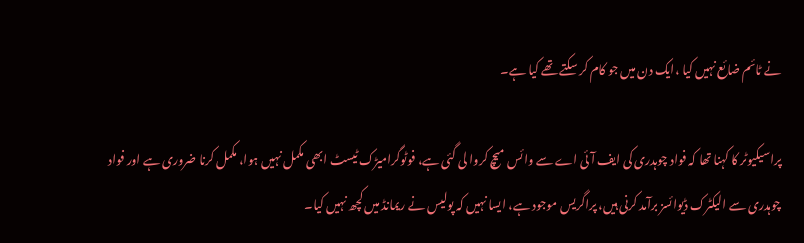نے ٹائم ضائع نہیں کیا ،ایک دن میں جو کام کر سکتے تھے کیا ہے۔

پراسیکیوٹر کا کہنا تھا کہ فواد چوہدری کی ایف آئی اے سے وائس میچ کروا لی گئی ہے، فوٹوگرامیڑک ٹیسٹ ابھی مکمل نہیں ہوا، مکمل کرنا ضروری ہے اور فواد چوہدری سے الیکٹرک ڈیوائسز برآمد کرنی ہیں، پراگریس موجود ہے، ایسا نہیں کہ پولیس نے ریمانڈ میں کچھ نہیں کیا۔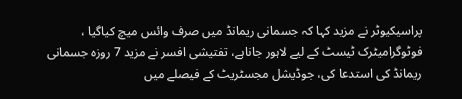پراسیکیوٹر نے مزید کہا کہ جسمانی ریمانڈ میں صرف وائس میچ کیاگیا ، فوٹوگرامیٹرک ٹیسٹ کے لیے لاہور جاناہے، تفتیشی افسر نے مزید 7 روزہ جسمانی ریمانڈ کی استدعا کی، جوڈیشل مجسٹریٹ کے فیصلے میں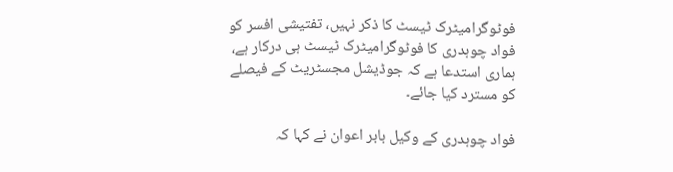فوٹوگرامیٹرک ٹیسٹ کا ذکر نہیں، تفتیشی افسر کو فواد چوہدری کا فوٹوگرامیٹرک ٹیسٹ ہی درکار ہے، ہماری استدعا ہے کہ جوڈیشل مجسٹریٹ کے فیصلے کو مسترد کیا جائے۔

فواد چوہدری کے وکیل بابر اعوان نے کہا کہ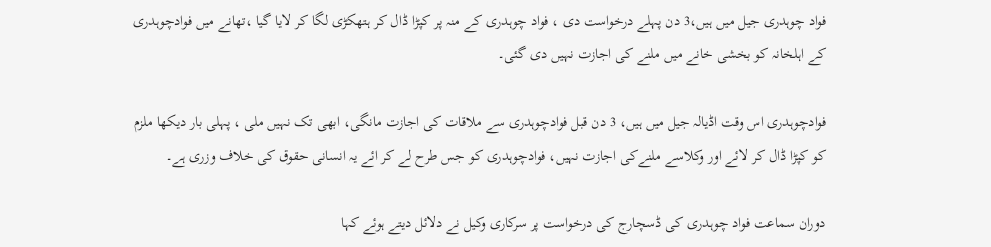فواد چوہدری جیل میں ہیں،3 دن پہلے درخواست دی ، فواد چوہدری کے منہ پر کپڑا ڈال کر ہتھکڑی لگا کر لایا گیا ،تھانے میں فوادچوہدری کے اہلخانہ کو بخشی خانے میں ملنے کی اجازت نہیں دی گئی۔

فوادچوہدری اس وقت اڈیالہ جیل میں ہیں، 3 دن قبل فوادچوہدری سے ملاقات کی اجازت مانگی، ابھی تک نہیں ملی ، پہلی بار دیکھا ملزم کو کپڑا ڈال کر لائے اور وکلاسے ملنےکی اجازت نہیں، فوادچوہدری کو جس طرح لے کر ائے یہ انسانی حقوق کی خلاف وزری ہے۔

دوران سماعت فواد چوہدری کی ڈسچارج کی درخواست پر سرکاری وکیل نے دلائل دیتے ہوئے کہا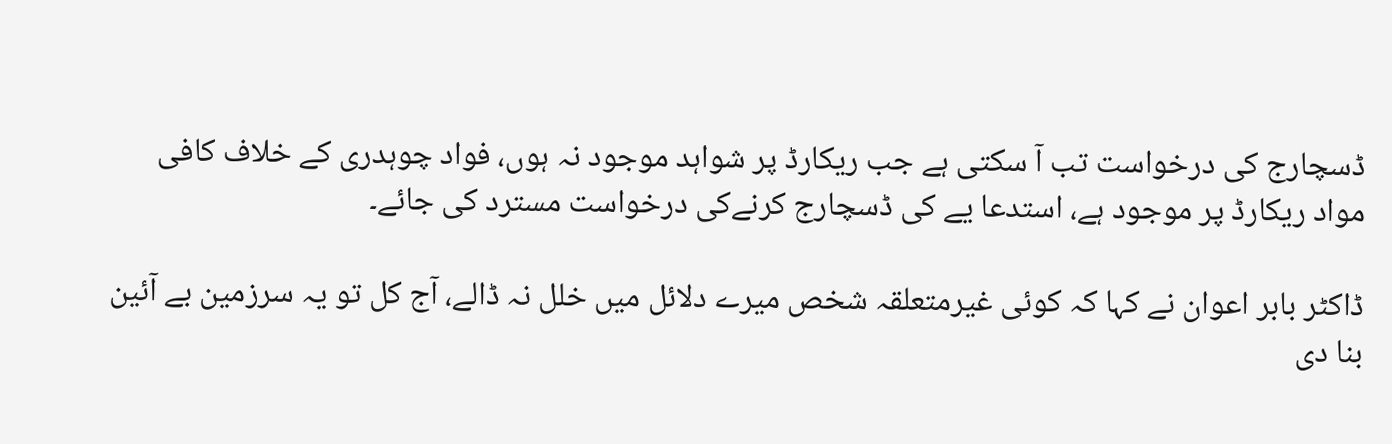ڈسچارج کی درخواست تب آ سکتی ہے جب ریکارڈ پر شواہد موجود نہ ہوں، فواد چوہدری کے خلاف کافی مواد ریکارڈ پر موجود ہے، استدعا یے کی ڈسچارج کرنےکی درخواست مسترد کی جائے۔

ڈاکٹر بابر اعوان نے کہا کہ کوئی غیرمتعلقہ شخص میرے دلائل میں خلل نہ ڈالے، آج کل تو یہ سرزمین بے آئین بنا دی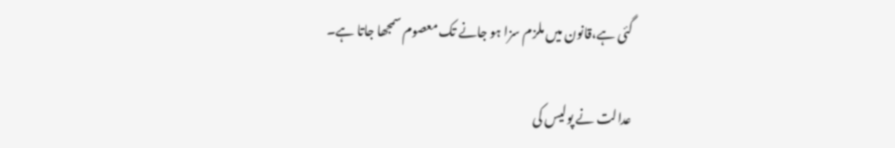گئی ہے،قانون میں ملزم سزا ہو جانے تک معصوم سمجھا جاتا ہے۔

عدالت نے پولیس کی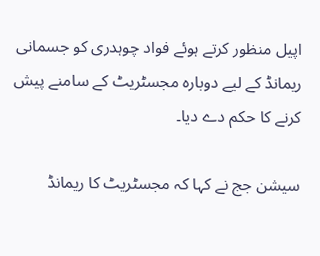اپیل منظور کرتے ہوئے فواد چوہدری کو جسمانی ریمانڈ کے لیے دوبارہ مجسٹریٹ کے سامنے پیش کرنے کا حکم دے دیا۔

سیشن جج نے کہا کہ مجسٹریٹ کا ریمانڈ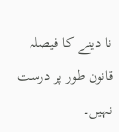نا دینے کا فیصلہ قانون طور پر درست نہیں۔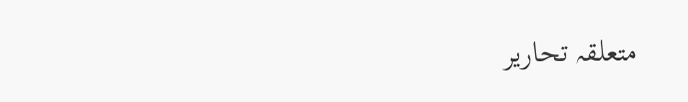متعلقہ تحاریر